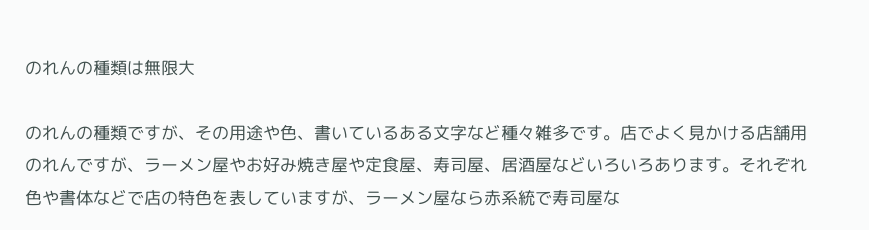のれんの種類は無限大

のれんの種類ですが、その用途や色、書いているある文字など種々雑多です。店でよく見かける店舗用のれんですが、ラーメン屋やお好み焼き屋や定食屋、寿司屋、居酒屋などいろいろあります。それぞれ色や書体などで店の特色を表していますが、ラーメン屋なら赤系統で寿司屋な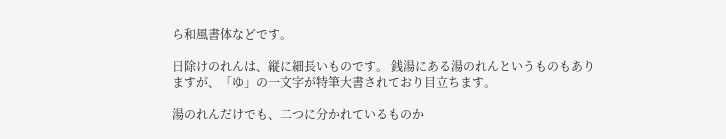ら和風書体などです。

日除けのれんは、縦に細長いものです。 銭湯にある湯のれんというものもありますが、「ゆ」の一文字が特筆大書されており目立ちます。

湯のれんだけでも、二つに分かれているものか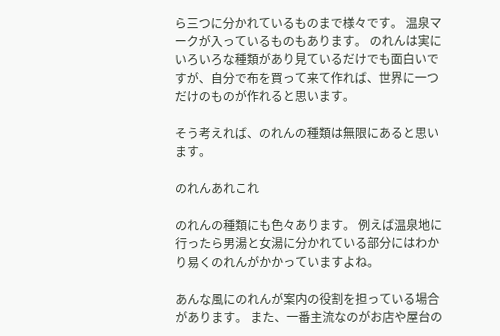ら三つに分かれているものまで様々です。 温泉マークが入っているものもあります。 のれんは実にいろいろな種類があり見ているだけでも面白いですが、自分で布を買って来て作れば、世界に一つだけのものが作れると思います。

そう考えれば、のれんの種類は無限にあると思います。

のれんあれこれ

のれんの種類にも色々あります。 例えば温泉地に行ったら男湯と女湯に分かれている部分にはわかり易くのれんがかかっていますよね。

あんな風にのれんが案内の役割を担っている場合があります。 また、一番主流なのがお店や屋台の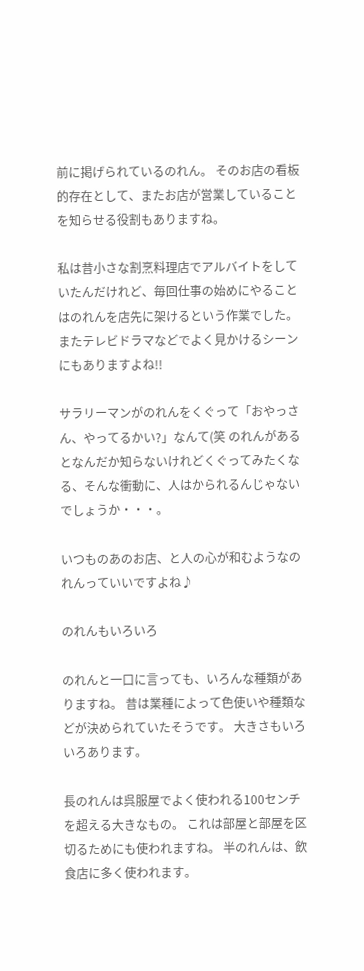前に掲げられているのれん。 そのお店の看板的存在として、またお店が営業していることを知らせる役割もありますね。

私は昔小さな割烹料理店でアルバイトをしていたんだけれど、毎回仕事の始めにやることはのれんを店先に架けるという作業でした。またテレビドラマなどでよく見かけるシーンにもありますよね!!

サラリーマンがのれんをくぐって「おやっさん、やってるかい?」なんて(笑 のれんがあるとなんだか知らないけれどくぐってみたくなる、そんな衝動に、人はかられるんじゃないでしょうか・・・。

いつものあのお店、と人の心が和むようなのれんっていいですよね♪

のれんもいろいろ

のれんと一口に言っても、いろんな種類がありますね。 昔は業種によって色使いや種類などが決められていたそうです。 大きさもいろいろあります。

長のれんは呉服屋でよく使われる100センチを超える大きなもの。 これは部屋と部屋を区切るためにも使われますね。 半のれんは、飲食店に多く使われます。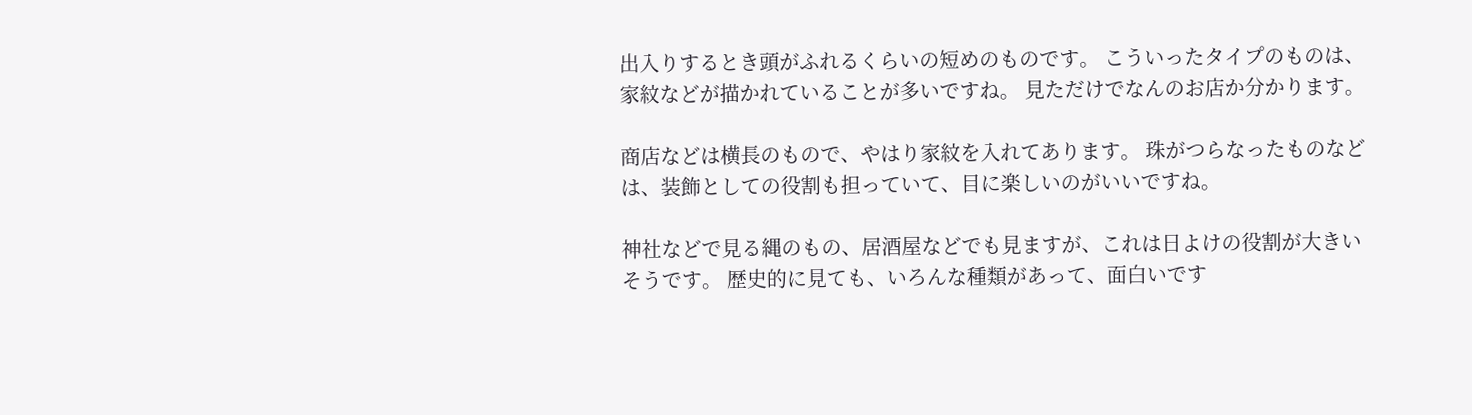出入りするとき頭がふれるくらいの短めのものです。 こういったタイプのものは、家紋などが描かれていることが多いですね。 見ただけでなんのお店か分かります。

商店などは横長のもので、やはり家紋を入れてあります。 珠がつらなったものなどは、装飾としての役割も担っていて、目に楽しいのがいいですね。

神社などで見る縄のもの、居酒屋などでも見ますが、これは日よけの役割が大きいそうです。 歴史的に見ても、いろんな種類があって、面白いです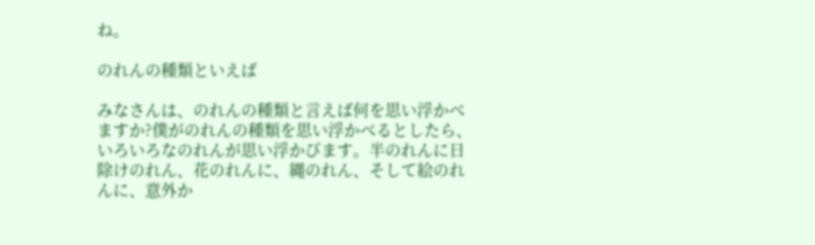ね。

のれんの種類といえば

みなさんは、のれんの種類と言えば何を思い浮かべますか?僕がのれんの種類を思い浮かべるとしたら、いろいろなのれんが思い浮かびます。半のれんに日除けのれん、花のれんに、縄のれん、そして絵のれんに、意外か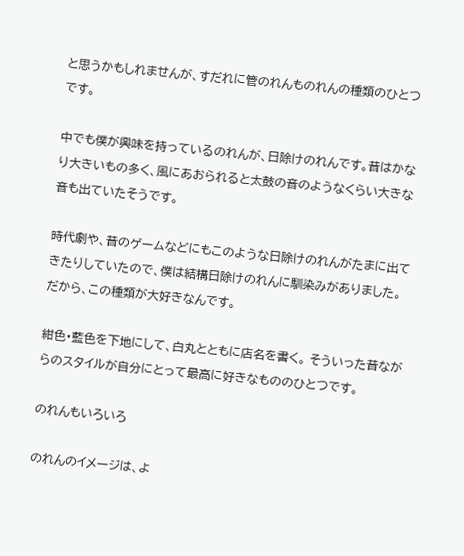と思うかもしれませんが、すだれに管のれんものれんの種類のひとつです。

中でも僕が興味を持っているのれんが、日除けのれんです。昔はかなり大きいもの多く、風にあおられると太鼓の音のようなくらい大きな音も出ていたそうです。

時代劇や、昔のゲームなどにもこのような日除けのれんがたまに出てきたりしていたので、僕は結構日除けのれんに馴染みがありました。 だから、この種類が大好きなんです。

紺色・藍色を下地にして、白丸とともに店名を書く。 そういった昔ながらのスタイルが自分にとって最高に好きなもののひとつです。

のれんもいろいろ

のれんのイメージは、よ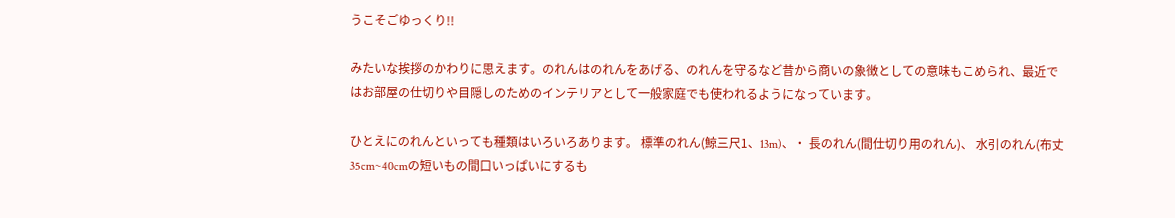うこそごゆっくり!!

みたいな挨拶のかわりに思えます。のれんはのれんをあげる、のれんを守るなど昔から商いの象徴としての意味もこめられ、最近ではお部屋の仕切りや目隠しのためのインテリアとして一般家庭でも使われるようになっています。

ひとえにのれんといっても種類はいろいろあります。 標準のれん(鯨三尺1、13m)、・ 長のれん(間仕切り用のれん)、 水引のれん(布丈35cm~40cmの短いもの間口いっぱいにするも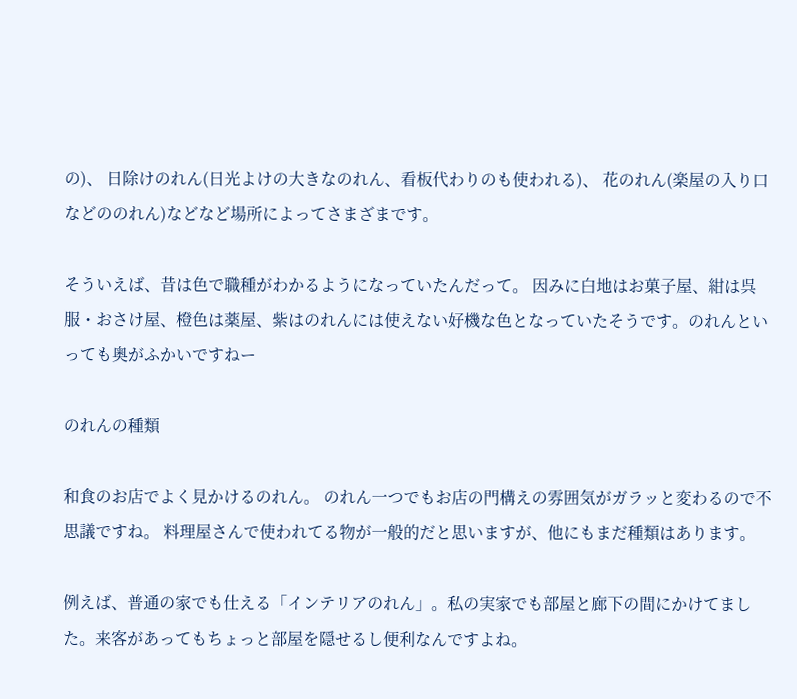の)、 日除けのれん(日光よけの大きなのれん、看板代わりのも使われる)、 花のれん(楽屋の入り口などののれん)などなど場所によってさまざまです。

そういえば、昔は色で職種がわかるようになっていたんだって。 因みに白地はお菓子屋、紺は呉服・おさけ屋、橙色は薬屋、紫はのれんには使えない好機な色となっていたそうです。のれんといっても奥がふかいですねー

のれんの種類

和食のお店でよく見かけるのれん。 のれん一つでもお店の門構えの雰囲気がガラッと変わるので不思議ですね。 料理屋さんで使われてる物が一般的だと思いますが、他にもまだ種類はあります。

例えば、普通の家でも仕える「インテリアのれん」。私の実家でも部屋と廊下の間にかけてました。来客があってもちょっと部屋を隠せるし便利なんですよね。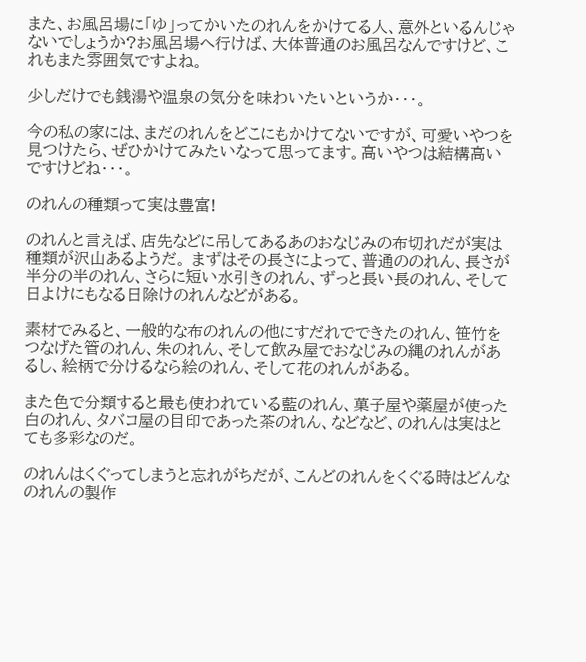また、お風呂場に「ゆ」ってかいたのれんをかけてる人、意外といるんじゃないでしょうか?お風呂場へ行けば、大体普通のお風呂なんですけど、これもまた雰囲気ですよね。

少しだけでも銭湯や温泉の気分を味わいたいというか・・・。

今の私の家には、まだのれんをどこにもかけてないですが、可愛いやつを見つけたら、ぜひかけてみたいなって思ってます。高いやつは結構高いですけどね・・・。

のれんの種類って実は豊富!

のれんと言えば、店先などに吊してあるあのおなじみの布切れだが実は種類が沢山あるようだ。 まずはその長さによって、普通ののれん、長さが半分の半のれん、さらに短い水引きのれん、ずっと長い長のれん、そして日よけにもなる日除けのれんなどがある。

素材でみると、一般的な布のれんの他にすだれでできたのれん、笹竹をつなげた管のれん、朱のれん、そして飲み屋でおなじみの縄のれんがあるし、絵柄で分けるなら絵のれん、そして花のれんがある。

また色で分類すると最も使われている藍のれん、菓子屋や薬屋が使った白のれん、タバコ屋の目印であった茶のれん、などなど、のれんは実はとても多彩なのだ。

のれんはくぐってしまうと忘れがちだが、こんどのれんをくぐる時はどんなのれんの製作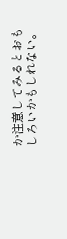か注意してみるとおもしろいかもしれない。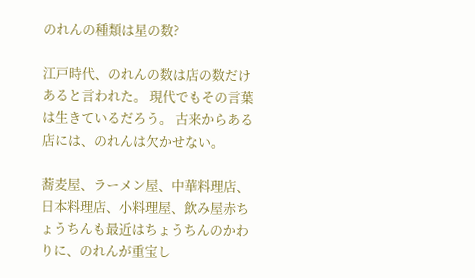のれんの種類は星の数?

江戸時代、のれんの数は店の数だけあると言われた。 現代でもその言葉は生きているだろう。 古来からある店には、のれんは欠かせない。

蕎麦屋、ラーメン屋、中華料理店、日本料理店、小料理屋、飲み屋赤ちょうちんも最近はちょうちんのかわりに、のれんが重宝し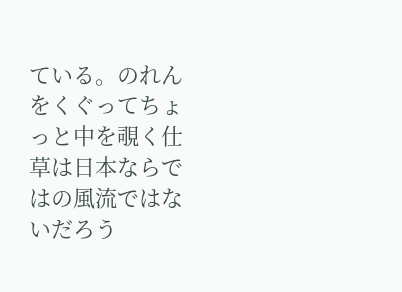ている。のれんをくぐってちょっと中を覗く仕草は日本ならではの風流ではないだろう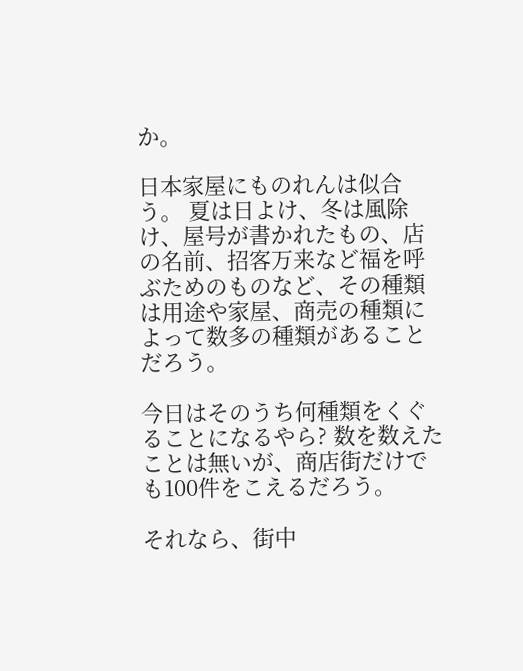か。

日本家屋にものれんは似合う。 夏は日よけ、冬は風除け、屋号が書かれたもの、店の名前、招客万来など福を呼ぶためのものなど、その種類は用途や家屋、商売の種類によって数多の種類があることだろう。

今日はそのうち何種類をくぐることになるやら? 数を数えたことは無いが、商店街だけでも100件をこえるだろう。

それなら、街中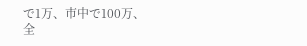で1万、市中で100万、全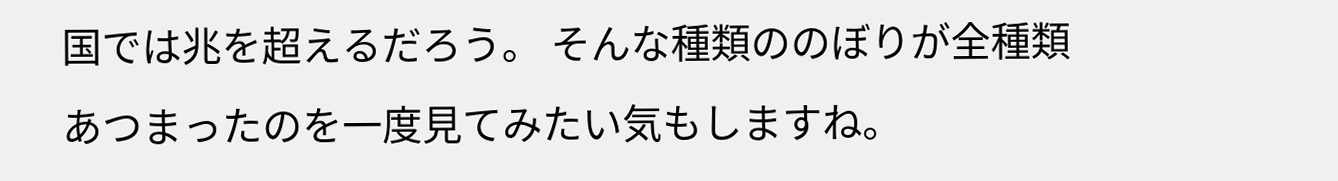国では兆を超えるだろう。 そんな種類ののぼりが全種類あつまったのを一度見てみたい気もしますね。